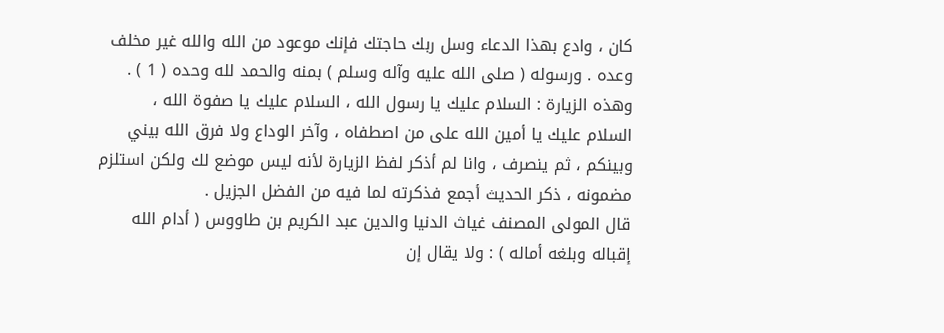كان ، وادع بهذا الدعاء وسل ربك حاجتك فإنك موعود من الله والله غير مخلف
وعده . ورسوله ( صلى الله عليه وآله وسلم ) بمنه والحمد لله وحده ( 1 ) .
وهذه الزيارة : السلام عليك يا رسول الله ، السلام عليك يا صفوة الله ،
السلام عليك يا أمين الله على من اصطفاه ، وآخر الوداع ولا فرق الله بيني
وبينكم ، ثم ينصرف ، وانا لم أذكر لفظ الزيارة لأنه ليس موضع لك ولكن استلزم
مضمونه ، ذكر الحديث أجمع فذكرته لما فيه من الفضل الجزيل .
قال المولى المصنف غياث الدنيا والدين عبد الكريم بن طاووس ( أدام الله
إقباله وبلغه أماله ) : ولا يقال إن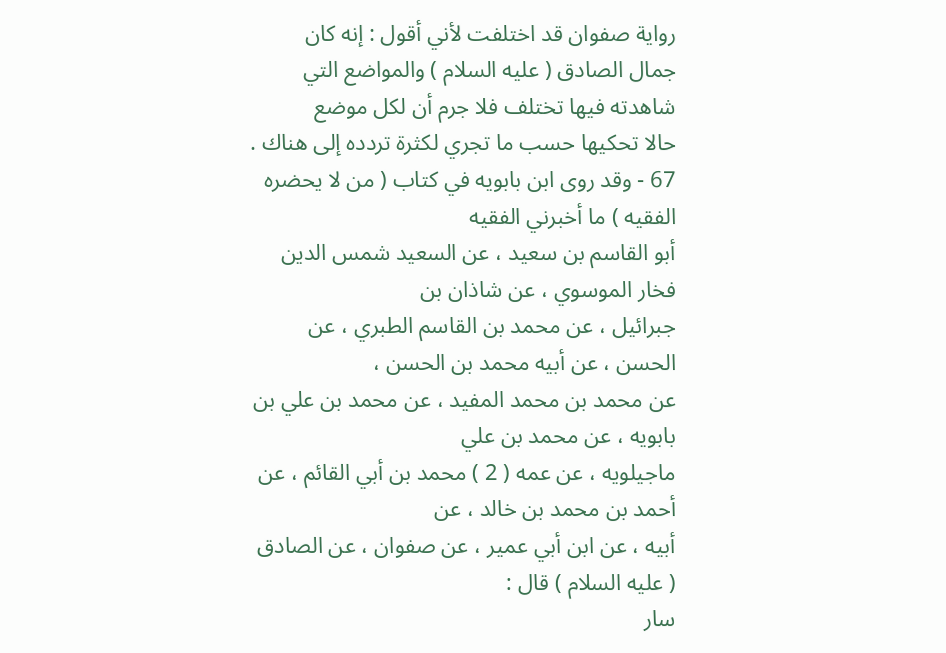رواية صفوان قد اختلفت لأني أقول : إنه كان
جمال الصادق ( عليه السلام ) والمواضع التي شاهدته فيها تختلف فلا جرم أن لكل موضع
حالا تحكيها حسب ما تجري لكثرة تردده إلى هناك .
67 - وقد روى ابن بابويه في كتاب ( من لا يحضره الفقيه ) ما أخبرني الفقيه
أبو القاسم بن سعيد ، عن السعيد شمس الدين فخار الموسوي ، عن شاذان بن
جبرائيل ، عن محمد بن القاسم الطبري ، عن الحسن ، عن أبيه محمد بن الحسن ،
عن محمد بن محمد المفيد ، عن محمد بن علي بن بابويه ، عن محمد بن علي
ماجيلويه ، عن عمه ( 2 ) محمد بن أبي القائم ، عن أحمد بن محمد بن خالد ، عن
أبيه ، عن ابن أبي عمير ، عن صفوان ، عن الصادق ( عليه السلام ) قال :
سار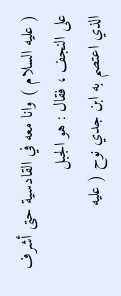( عليه السلام ) وانا معه في القادسية حتى أشرف على النجف ، فقال : هو الجبل
الذي اعتصم به ابن جدي نوح ( عليه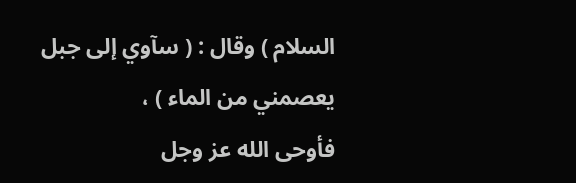السلام ) وقال : ( سآوي إلى جبل يعصمني من الماء ) ،
فأوحى الله عز وجل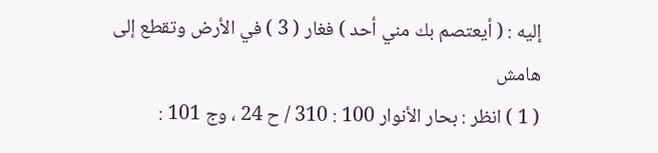إليه : ( أيعتصم بك مني أحد ) فغار ( 3 ) في الأرض وتقطع إلى
هامش
( 1 ) انظر : بحار الأنوار 100 : 310 / ح 24 ، وج 101 :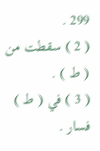299 .
( 2 ) سقطت من ( ط ) .
( 3 ) في ( ط ) فسار .